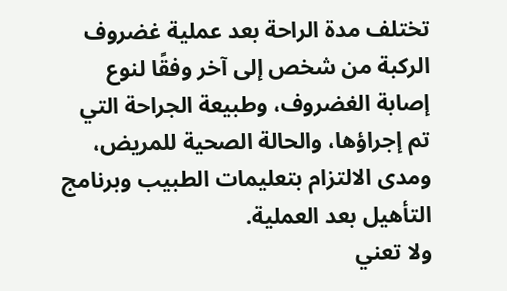تختلف مدة الراحة بعد عملية غضروف الركبة من شخص إلى آخر وفقًا لنوع إصابة الغضروف، وطبيعة الجراحة التي تم إجراؤها، والحالة الصحية للمريض، ومدى الالتزام بتعليمات الطبيب وبرنامج التأهيل بعد العملية.
ولا تعني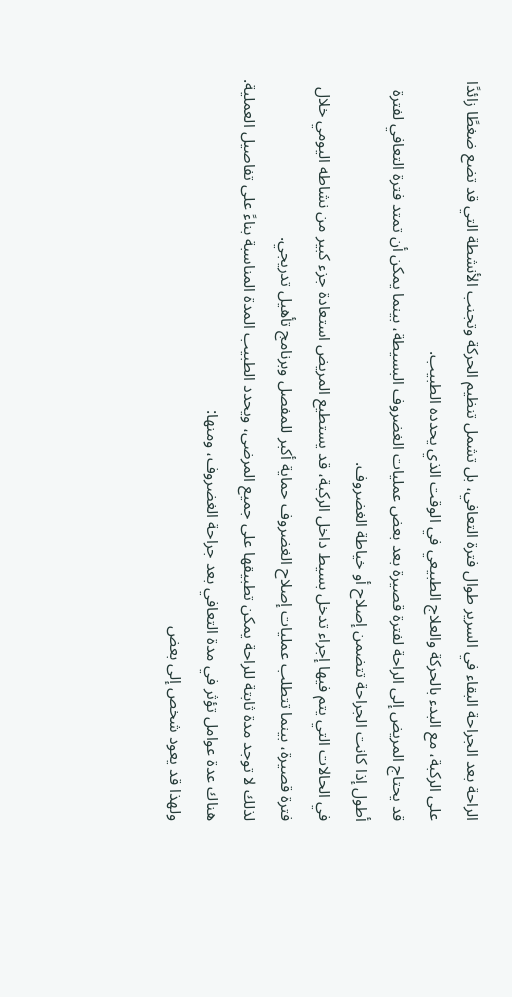الراحة بعد الجراحة البقاء في السرير طوال فترة التعافي، بل تشمل تنظيم الحركة وتجنب الأنشطة التي قد تضع ضغطًا زائدًا على الركبة، مع البدء بالحركة والعلاج الطبيعي في الوقت الذي يحدده الطبيب.
قد يحتاج المريض إلى الراحة لفترة قصيرة بعد بعض عمليات الغضروف البسيطة، بينما يمكن أن تمتد فترة التعافي لفترة أطول إذا كانت الجراحة تتضمن إصلاح أو خياطة الغضروف.
في الحالات التي يتم فيها إجراء تدخل بسيط داخل الركبة، قد يستطيع المريض استعادة جزء كبير من نشاطه اليومي خلال فترة قصيرة، بينما تتطلب عمليات إصلاح الغضروف حماية أكبر للمفصل وبرنامج تأهيل تدريجي.
لذلك لا توجد مدة ثابتة للراحة يمكن تطبيقها على جميع المرضى، ويحدد الطبيب المدة المناسبة بناءً على تفاصيل العملية.
هناك عدة عوامل تؤثر في مدة التعافي بعد جراحة الغضروف، ومنها:
ولهذا قد يعود شخص إلى بعض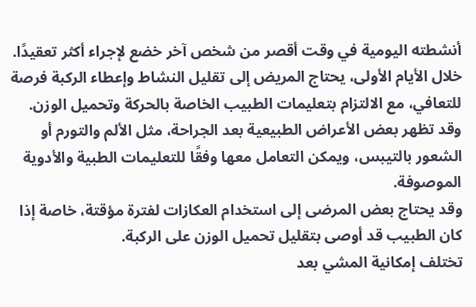أنشطته اليومية في وقت أقصر من شخص آخر خضع لإجراء أكثر تعقيدًا.
خلال الأيام الأولى، يحتاج المريض إلى تقليل النشاط وإعطاء الركبة فرصة للتعافي، مع الالتزام بتعليمات الطبيب الخاصة بالحركة وتحميل الوزن.
وقد تظهر بعض الأعراض الطبيعية بعد الجراحة، مثل الألم والتورم أو الشعور بالتيبس، ويمكن التعامل معها وفقًا للتعليمات الطبية والأدوية الموصوفة.
وقد يحتاج بعض المرضى إلى استخدام العكازات لفترة مؤقتة، خاصة إذا كان الطبيب قد أوصى بتقليل تحميل الوزن على الركبة.
تختلف إمكانية المشي بعد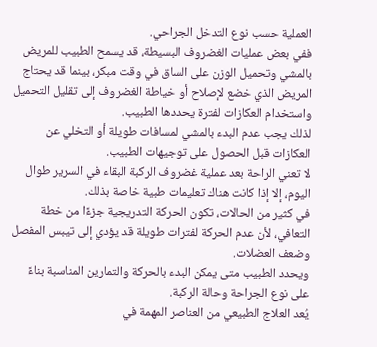العملية حسب نوع التدخل الجراحي.
ففي بعض عمليات الغضروف البسيطة، قد يسمح الطبيب للمريض بالمشي وتحميل الوزن على الساق في وقت مبكر، بينما قد يحتاج المريض الذي خضع لإصلاح أو خياطة الغضروف إلى تقليل التحميل واستخدام العكازات لفترة يحددها الطبيب.
لذلك يجب عدم البدء بالمشي لمسافات طويلة أو التخلي عن العكازات قبل الحصول على توجيهات الطبيب.
لا تعني الراحة بعد عملية غضروف الركبة البقاء في السرير طوال اليوم، إلا إذا كانت هناك تعليمات طبية خاصة بذلك.
في كثير من الحالات، تكون الحركة التدريجية جزءًا من خطة التعافي، لأن عدم الحركة لفترات طويلة قد يؤدي إلى تيبس المفصل وضعف العضلات.
ويحدد الطبيب متى يمكن البدء بالحركة والتمارين المناسبة بناءً على نوع الجراحة وحالة الركبة.
يُعد العلاج الطبيعي من العناصر المهمة في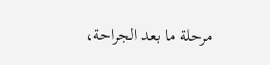مرحلة ما بعد الجراحة،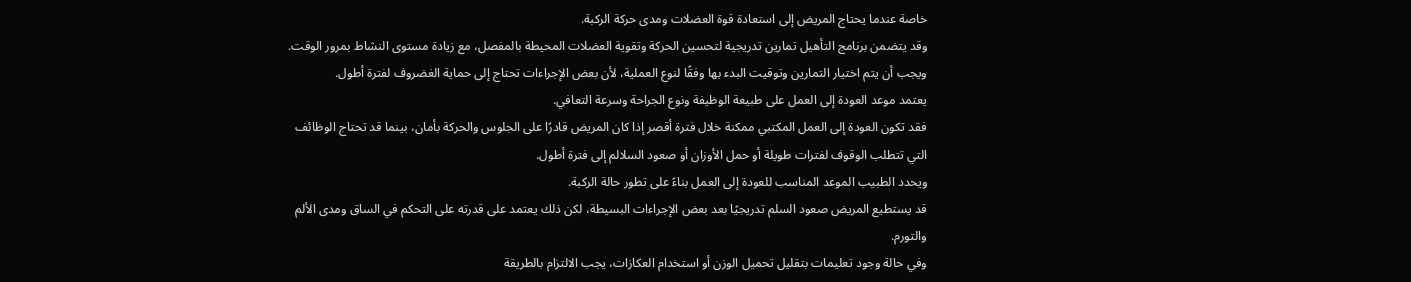خاصة عندما يحتاج المريض إلى استعادة قوة العضلات ومدى حركة الركبة.
وقد يتضمن برنامج التأهيل تمارين تدريجية لتحسين الحركة وتقوية العضلات المحيطة بالمفصل، مع زيادة مستوى النشاط بمرور الوقت.
ويجب أن يتم اختيار التمارين وتوقيت البدء بها وفقًا لنوع العملية، لأن بعض الإجراءات تحتاج إلى حماية الغضروف لفترة أطول.
يعتمد موعد العودة إلى العمل على طبيعة الوظيفة ونوع الجراحة وسرعة التعافي.
فقد تكون العودة إلى العمل المكتبي ممكنة خلال فترة أقصر إذا كان المريض قادرًا على الجلوس والحركة بأمان، بينما قد تحتاج الوظائف التي تتطلب الوقوف لفترات طويلة أو حمل الأوزان أو صعود السلالم إلى فترة أطول.
ويحدد الطبيب الموعد المناسب للعودة إلى العمل بناءً على تطور حالة الركبة.
قد يستطيع المريض صعود السلم تدريجيًا بعد بعض الإجراءات البسيطة، لكن ذلك يعتمد على قدرته على التحكم في الساق ومدى الألم والتورم.
وفي حالة وجود تعليمات بتقليل تحميل الوزن أو استخدام العكازات، يجب الالتزام بالطريقة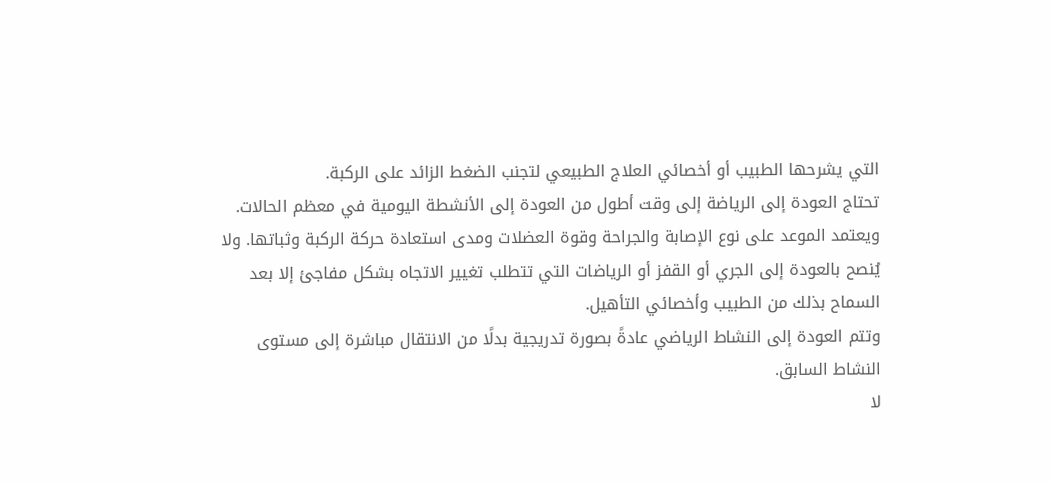التي يشرحها الطبيب أو أخصائي العلاج الطبيعي لتجنب الضغط الزائد على الركبة.
تحتاج العودة إلى الرياضة إلى وقت أطول من العودة إلى الأنشطة اليومية في معظم الحالات.
ويعتمد الموعد على نوع الإصابة والجراحة وقوة العضلات ومدى استعادة حركة الركبة وثباتها. ولا يُنصح بالعودة إلى الجري أو القفز أو الرياضات التي تتطلب تغيير الاتجاه بشكل مفاجئ إلا بعد السماح بذلك من الطبيب وأخصائي التأهيل.
وتتم العودة إلى النشاط الرياضي عادةً بصورة تدريجية بدلًا من الانتقال مباشرة إلى مستوى النشاط السابق.
لا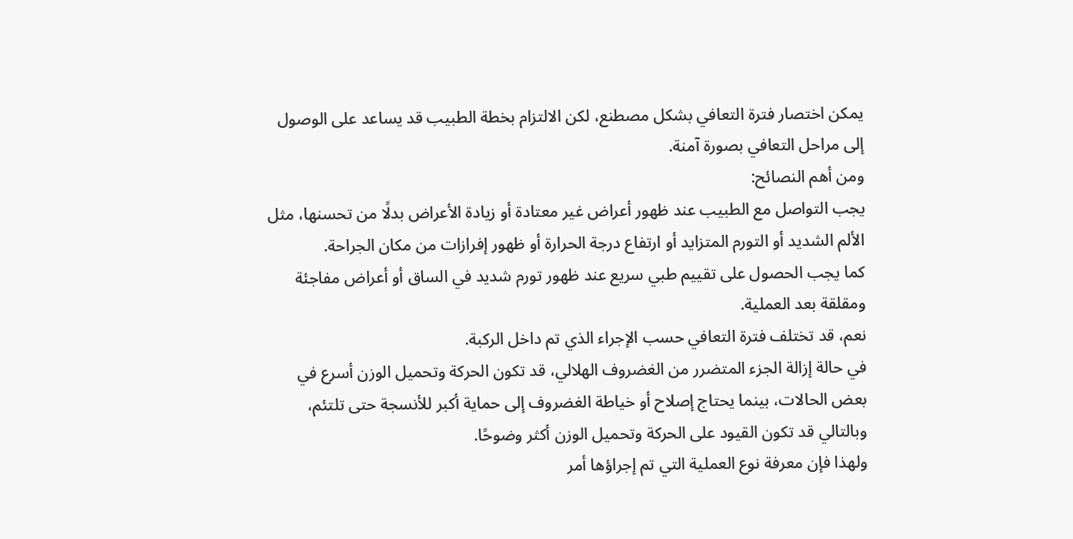يمكن اختصار فترة التعافي بشكل مصطنع، لكن الالتزام بخطة الطبيب قد يساعد على الوصول إلى مراحل التعافي بصورة آمنة.
ومن أهم النصائح:
يجب التواصل مع الطبيب عند ظهور أعراض غير معتادة أو زيادة الأعراض بدلًا من تحسنها، مثل الألم الشديد أو التورم المتزايد أو ارتفاع درجة الحرارة أو ظهور إفرازات من مكان الجراحة.
كما يجب الحصول على تقييم طبي سريع عند ظهور تورم شديد في الساق أو أعراض مفاجئة ومقلقة بعد العملية.
نعم، قد تختلف فترة التعافي حسب الإجراء الذي تم داخل الركبة.
في حالة إزالة الجزء المتضرر من الغضروف الهلالي، قد تكون الحركة وتحميل الوزن أسرع في بعض الحالات، بينما يحتاج إصلاح أو خياطة الغضروف إلى حماية أكبر للأنسجة حتى تلتئم، وبالتالي قد تكون القيود على الحركة وتحميل الوزن أكثر وضوحًا.
ولهذا فإن معرفة نوع العملية التي تم إجراؤها أمر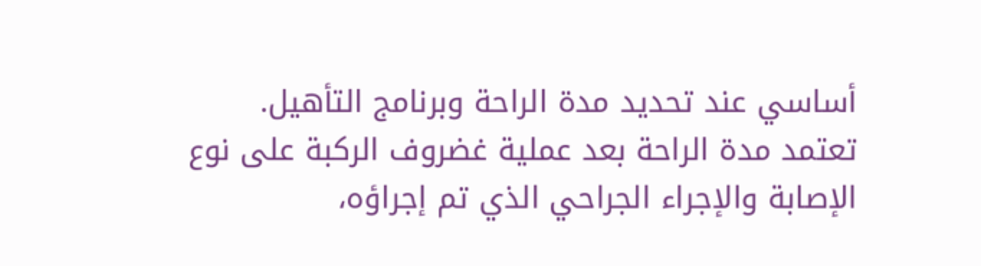أساسي عند تحديد مدة الراحة وبرنامج التأهيل.
تعتمد مدة الراحة بعد عملية غضروف الركبة على نوع الإصابة والإجراء الجراحي الذي تم إجراؤه،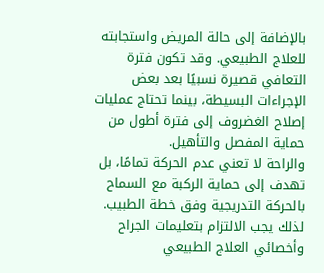بالإضافة إلى حالة المريض واستجابته للعلاج الطبيعي. وقد تكون فترة التعافي قصيرة نسبيًا بعد بعض الإجراءات البسيطة، بينما تحتاج عمليات إصلاح الغضروف إلى فترة أطول من حماية المفصل والتأهيل.
والراحة لا تعني عدم الحركة تمامًا، بل تهدف إلى حماية الركبة مع السماح بالحركة التدريجية وفق خطة الطبيب. لذلك يجب الالتزام بتعليمات الجراح وأخصائي العلاج الطبيعي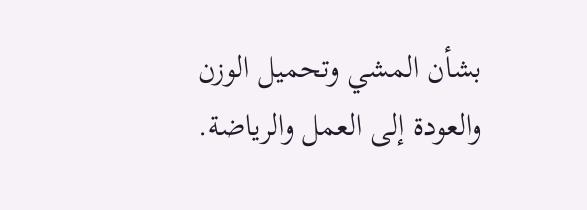بشأن المشي وتحميل الوزن والعودة إلى العمل والرياضة.